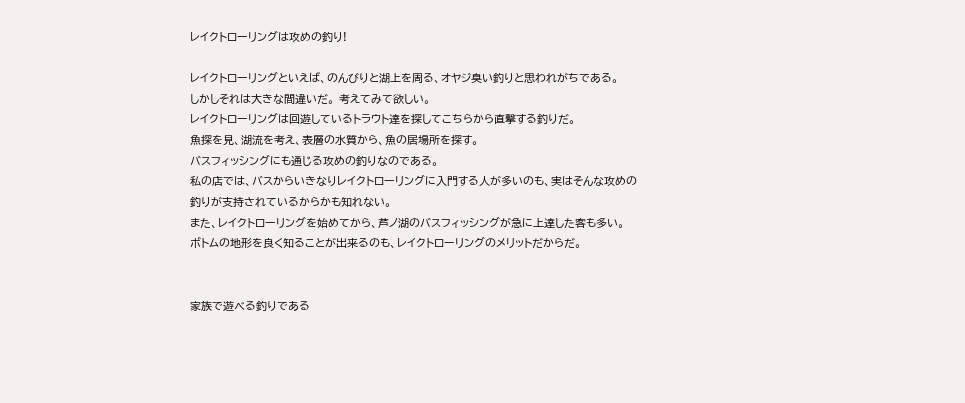レイクトローリングは攻めの釣り!

レイクトローリングといえば、のんびりと湖上を周る、オヤジ臭い釣りと思われがちである。
しかしそれは大きな間違いだ。 考えてみて欲しい。
レイクトローリングは回遊しているトラウト達を探してこちらから直撃する釣りだ。
魚探を見、湖流を考え、表層の水質から、魚の居場所を探す。
バスフィッシングにも通じる攻めの釣りなのである。
私の店では、バスからいきなりレイクトローリングに入門する人が多いのも、実はそんな攻めの
釣りが支持されているからかも知れない。
また、レイクトローリングを始めてから、芦ノ湖のバスフィッシングが急に上達した客も多い。
ボトムの地形を良く知ることが出来るのも、レイクトローリングのメリットだからだ。


家族で遊べる釣りである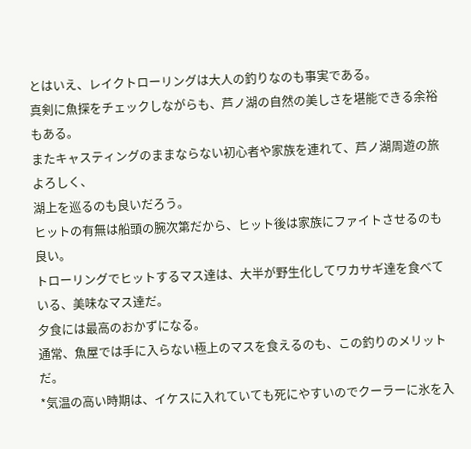とはいえ、レイクトローリングは大人の釣りなのも事実である。
真剣に魚探をチェックしながらも、芦ノ湖の自然の美しさを堪能できる余裕もある。
またキャスティングのままならない初心者や家族を連れて、芦ノ湖周遊の旅よろしく、
湖上を巡るのも良いだろう。
ヒットの有無は船頭の腕次第だから、ヒット後は家族にファイトさせるのも良い。
トローリングでヒットするマス達は、大半が野生化してワカサギ達を食べている、美味なマス達だ。
夕食には最高のおかずになる。
通常、魚屋では手に入らない極上のマスを食えるのも、この釣りのメリットだ。
*気温の高い時期は、イケスに入れていても死にやすいのでクーラーに氷を入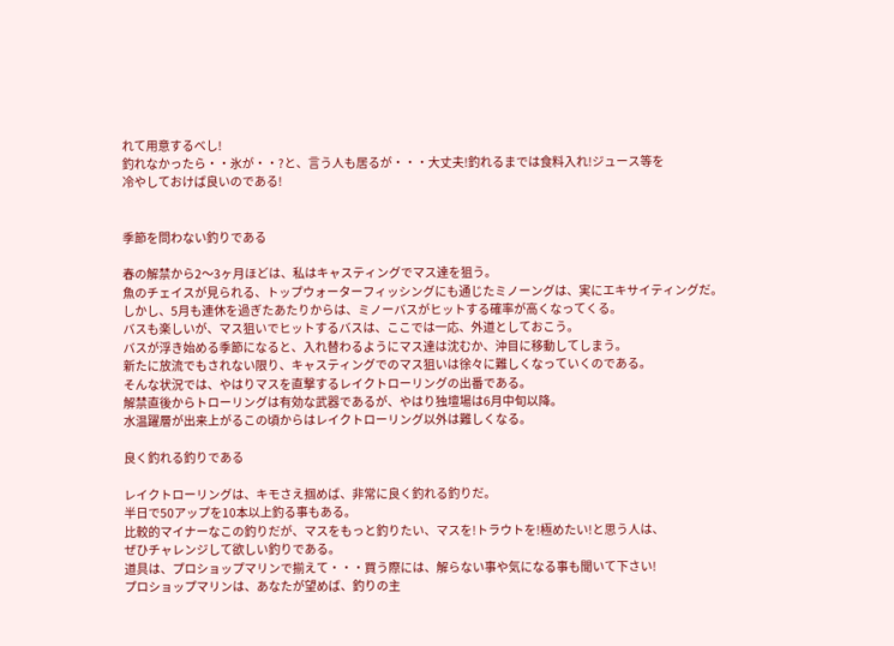れて用意するべし!
釣れなかったら・・氷が・・?と、言う人も居るが・・・大丈夫!釣れるまでは食料入れ!ジュース等を
冷やしておけば良いのである!


季節を問わない釣りである

春の解禁から2〜3ヶ月ほどは、私はキャスティングでマス達を狙う。
魚のチェイスが見られる、トップウォーターフィッシングにも通じたミノーングは、実にエキサイティングだ。
しかし、5月も連休を過ぎたあたりからは、ミノーバスがヒットする確率が高くなってくる。
バスも楽しいが、マス狙いでヒットするバスは、ここでは一応、外道としておこう。
バスが浮き始める季節になると、入れ替わるようにマス達は沈むか、沖目に移動してしまう。
新たに放流でもされない限り、キャスティングでのマス狙いは徐々に難しくなっていくのである。
そんな状況では、やはりマスを直撃するレイクトローリングの出番である。
解禁直後からトローリングは有効な武器であるが、やはり独壇場は6月中旬以降。
水温躍層が出来上がるこの頃からはレイクトローリング以外は難しくなる。

良く釣れる釣りである

レイクトローリングは、キモさえ掴めば、非常に良く釣れる釣りだ。
半日で50アップを10本以上釣る事もある。
比較的マイナーなこの釣りだが、マスをもっと釣りたい、マスを!トラウトを!極めたい!と思う人は、
ぜひチャレンジして欲しい釣りである。
道具は、プロショップマリンで揃えて・・・買う際には、解らない事や気になる事も聞いて下さい!
プロショップマリンは、あなたが望めば、釣りの主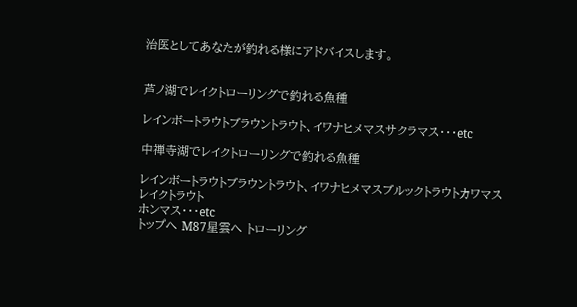治医としてあなたが釣れる様にアドバイスします。


芦ノ湖でレイクトローリングで釣れる魚種

レインボートラウトブラウントラウト、イワナヒメマスサクラマス・・・etc

中禅寺湖でレイクトローリングで釣れる魚種

レインボートラウトブラウントラウト、イワナヒメマスブルックトラウトカワマス
レイクトラウト
ホンマス・・・etc
トップへ M87星雲へ トローリング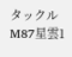タックル M87星雲1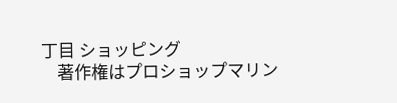丁目 ショッピング
    著作権はプロショップマリン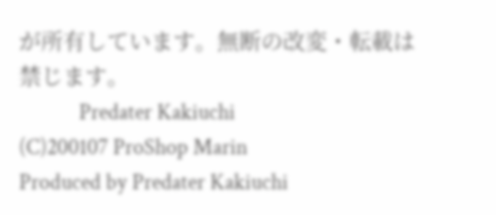が所有しています。無断の改変・転載は禁じます。
            Predater Kakiuchi
(C)200107 ProShop Marin
Produced by Predater Kakiuchi